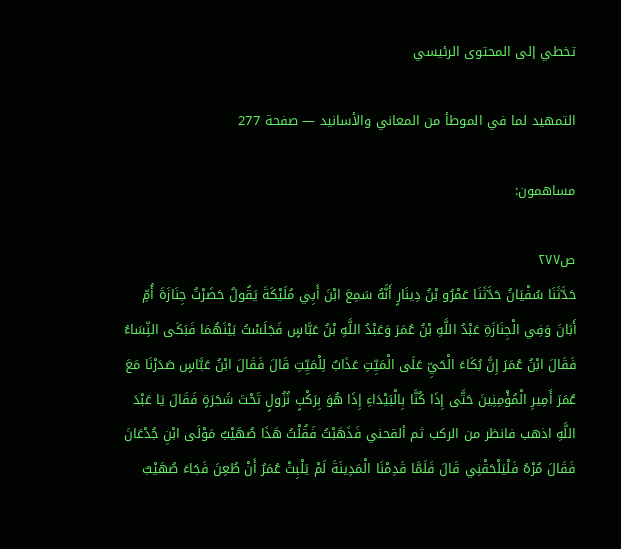تخطي إلى المحتوى الرئيسي

التمهيد لما في الموطأ من المعاني والأسانيد — صفحة 277

مساهمون:

ص٢٧٧
حَدَّثَنَا سُفْيَانُ حَدَّثَنَا عَمْرُو بْنُ دِينَارٍ أَنَّهُ سَمِعَ ابْنَ أَبِي مُلَيْكَةَ يَقُولُ حَضَرْتُ جِنَازَةَ أُمِّ أَبَانَ وَفِي الْجِنَازَةِ عَبْدُ اللَّهِ بْنُ عُمَرَ وَعَبْدُ اللَّهِ بْنُ عَبَّاسٍ فَجَلَسْتُ بَيْنَهُمَا فَبَكَى النِّسَاءُ فَقَالَ ابْنُ عُمَرَ إِنَّ بُكَاءَ الْحَيِّ عَلَى الْمَيِّتِ عَذَابٌ لِلْمَيِّتِ قَالَ فَقَالَ ابْنُ عَبَّاسٍ صَدَرْنَا مَعَ عُمَرَ أَمِيرِ الْمُؤْمِنِينَ حَتَّى إِذَا كُنَّا بِالْبَيْدَاءِ إِذَا هُوَ بِرَكْبٍ نُزُولٍ تَحْتَ شَجَرَةٍ فَقَالَ يَا عَبْدَ اللَّهِ اذهب فانظر من الركب ثم ألقحني فَذَهَبْتُ فَقُلْتُ هَذَا صُهَيْبٌ مَوْلَى ابْنِ جُدْعَانَ فَقَالَ مُرْهُ فَلْيَلْحَقْنِي قَالَ فَلَمَّا قَدِمْنَا الْمَدِينَةَ لَمْ يَلْبِثْ عُمَرُ أَنْ طُعِنَ فَجَاءَ صُهَيْبٌ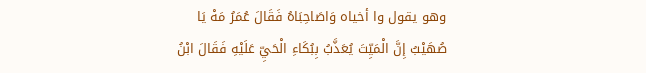وهو يقول وا أخياه وَاصَاحِبَاهُ فَقَالَ عُمَرُ مَهْ يَا صُهَيْبُ إِنَّ الْمَيِّتَ يُعَذَّبُ بِبُكَاءِ الْحَيِّ عَلَيْهِ فَقَالَ ابْنُ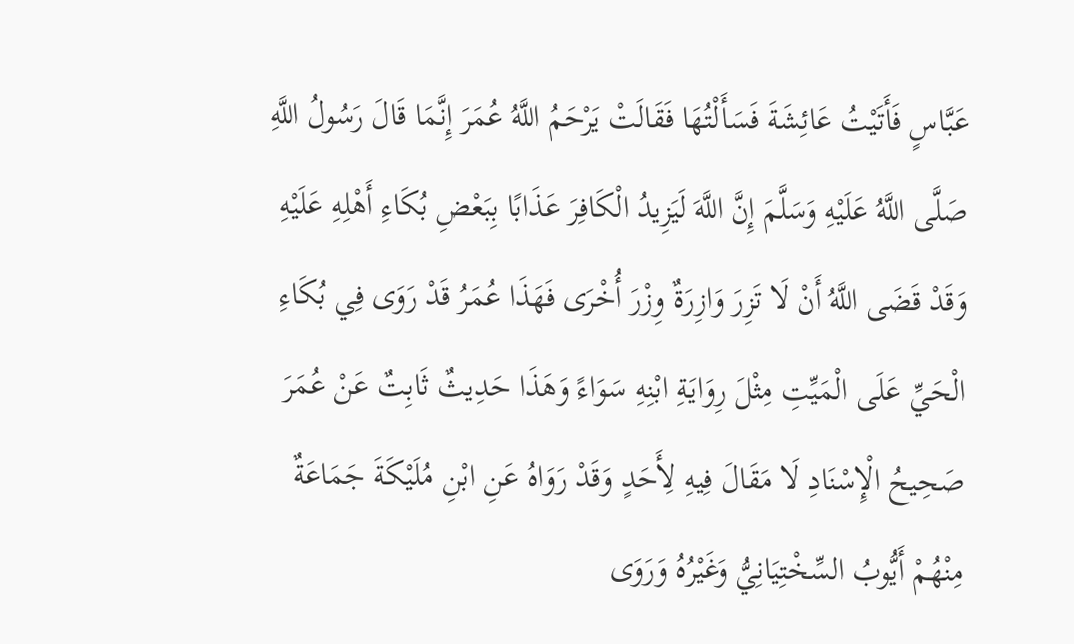عَبَّاسٍ فَأَتَيْتُ عَائِشَةَ فَسَأَلْتُهَا فَقَالَتْ يَرْحَمُ اللَّهُ عُمَرَ إِنَّمَا قَالَ رَسُولُ اللَّهِ صَلَّى اللَّهُ عَلَيْهِ وَسَلَّمَ إِنَّ اللَّهَ لَيَزِيدُ الْكَافِرَ عَذَابًا بِبَعْضِ بُكَاءِ أَهْلِهِ عَلَيْهِ وَقَدْ قَضَى اللَّهُ أَنْ لَا تَزِرَ وَازِرَةٌ وِزْرَ أُخْرَى فَهَذَا عُمَرُ قَدْ رَوَى فِي بُكَاءِ الْحَيِّ عَلَى الْمَيِّتِ مِثْلَ رِوَايَةِ ابْنِهِ سَوَاءً وَهَذَا حَدِيثٌ ثَابِتٌ عَنْ عُمَرَ صَحِيحُ الْإِسْنَادِ لَا مَقَالَ فِيهِ لِأَحَدٍ وَقَدْ رَوَاهُ عَنِ ابْنِ مُلَيْكَةَ جَمَاعَةٌ مِنْهُمْ أَيُّوبُ السِّخْتِيَانِيُّ وَغَيْرُهُ وَرَوَى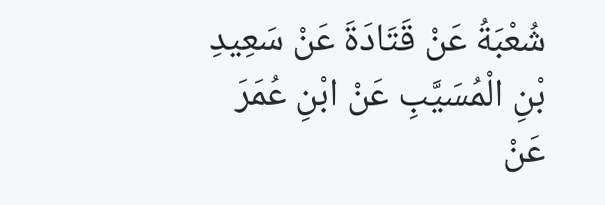شُعْبَةُ عَنْ قَتَادَةَ عَنْ سَعِيدِ بْنِ الْمُسَيَّبِ عَنْ ابْنِ عُمَرَ عَنْ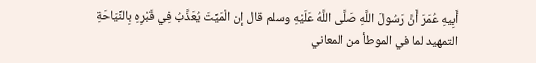أَبِيهِ عُمَرَ أَنَّ رَسُولَ اللَّهِ صَلَّى اللَّهُ عَلَيْهِ وسلم قال إن الْمَيِّتَ يُعَذَّبُ فِي قَبْرِهِ بِالنِّيَاحَةِ
التمهيد لما في الموطأ من المعاني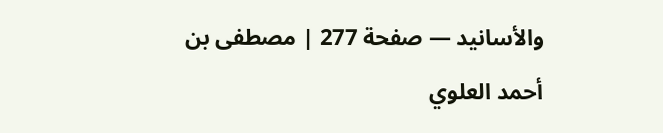والأسانيد — صفحة 277 | مصطفى بن أحمد العلوي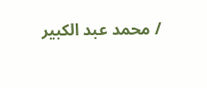/ محمد عبد الكبير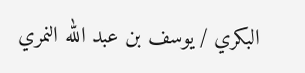البكري / يوسف بن عبد الله النمري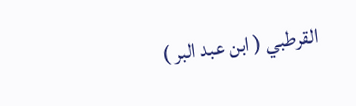القرطبي ( ابن عبد البر )